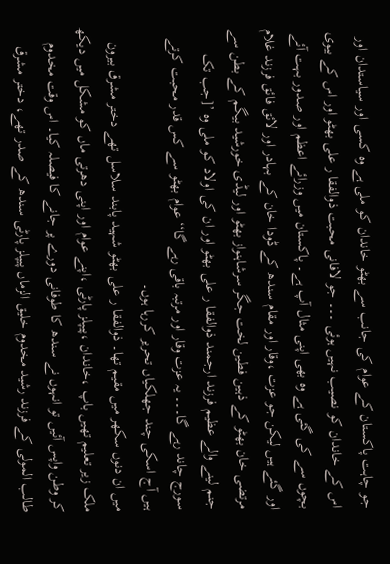جو چاہت پاکستان کے عوام کی جانب سے بھٹو خاندان کو ملی ہے وہ کسی اور سیاستدان اور اس کے خاندان کو نصیب نہیں ہوئی ۔۔۔ جو لافانی محبت ذوالفقا ر علی بھٹو اور اس کے بیوی بچوں سے کی گئی ہے وہ بھی اپنی مثال آپ ہے۔ پاکستان میں وزرائے اعظم اور صدور بہت آئے اور گئے ہیں لیکن جو عزت ،وقار اور مقام سندھ کے ڈودا خان کے بہادر اور لائق فائق فرزند غلام مرتضی خان بھٹو کے ذہین فطین لخت جگر سرشاہنواز بھٹو اور لیڈی خورشید بیگم کے بطن سے جنم لینے والے عظیم فرزند ارجمند ذوالفقا ر علی بھٹو اور ان کی اولاد کو ملی وہ ’[جب تک سورج چاند رہے گا۔۔۔ یہ عزت وقار اور مرتبہ باقی رہے گا‘‘ عوام بھٹو سے کس قدر محبت کرتے ہیں آج اسکی چند جھلکیاں تحریر کررہا ہوں۔
میں ان دنوں سکھر میں مقیم تھا۔ ذوالفقا ر علی بھٹو شہید پابند سلاسل تھے دختر مشرق بیرون ملک زیر تعلیم تھیں باپ ،خاندان ،پیپلز پارٹی ،اپنے عوام اور اپنی دھرتی ماں کو مشکل میں دیکھ کر وطن واپس آئیں تو انہوں نے سندھ کا طوفانی دورے پر جانے کا فیصلہ کیا۔ اس وقت مخدوم طالب المولی کے فرزند رشید مخدوم خلیق الزماں پیپلز پارٹی سندھ کے صدر تھے، دختر مشرق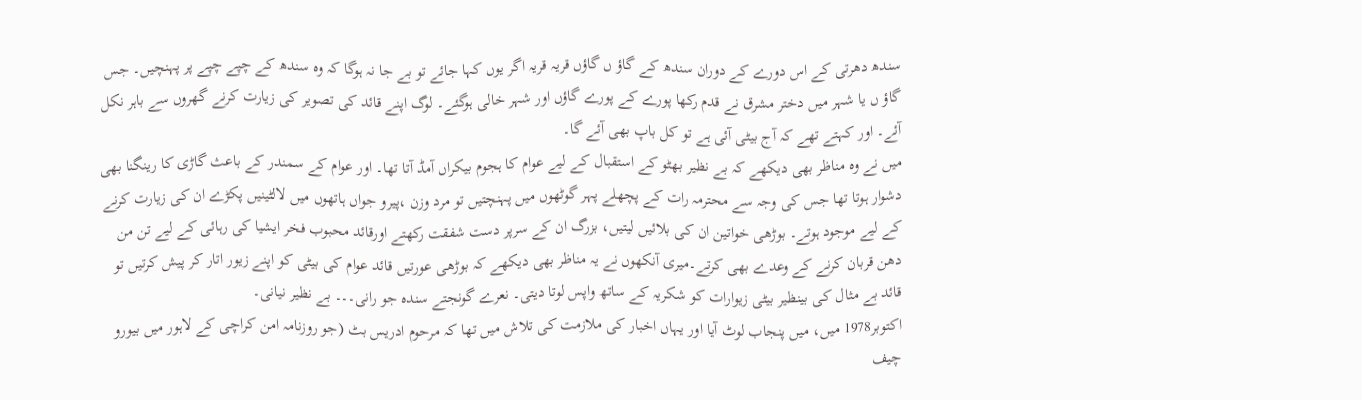سندھ دھرتی کے اس دورے کے دوران سندھ کے گاؤ ں گاؤں قریہ قریہ اگر یوں کہا جائے تو بے جا نہ ہوگا کہ وہ سندھ کے چپے چپے پر پہنچیں۔ جس گاؤ ں یا شہر میں دختر مشرق نے قدم رکھا پورے کے پورے گاؤں اور شہر خالی ہوگئے۔ لوگ اپنے قائد کی تصویر کی زیارت کرنے گھروں سے باہر نکل آئے۔ اور کہتے تھے کہ آج بیٹی آئی ہے تو کل باپ بھی آئے گا۔
میں نے وہ مناظر بھی دیکھے کہ بے نظیر بھٹو کے استقبال کے لیے عوام کا ہجوم بیکراں آمڈ آتا تھا۔ اور عوام کے سمندر کے باعث گاڑی کا رینگنا بھی دشوار ہوتا تھا جس کی وجہ سے محترمہ رات کے پچھلے پہر گوٹھوں میں پہنچتیں تو مرد وزن ،پیرو جواں ہاتھوں میں لالٹینیں پکڑے ان کی زیارت کرنے کے لیے موجود ہوتے۔ بوڑھی خواتین ان کی بلائیں لیتیں، بزرگ ان کے سرپر دست شفقت رکھتے اورقائد محبوب فخر ایشیا کی رہائی کے لیے تن من دھن قربان کرنے کے وعدے بھی کرتے۔میری آنکھوں نے یہ مناظر بھی دیکھے کہ بوڑھی عورتیں قائد عوام کی بیٹی کو اپنے زیور اتار کر پیش کرتیں تو قائد بے مثال کی بینظیر بیٹی زیوارات کو شکریہ کے ساتھ واپس لوتا دیتی۔ نعرے گونجتے سندہ جو رانی۔۔۔ بے نظیر نیانی۔
اکتوبر1978 میں، میں پنجاب لوٹ آیا اور یہاں اخبار کی ملازمت کی تلاش میں تھا کہ مرحوم ادریس بٹ (جو روزنامہ امن کراچی کے لاہور میں بیورو چیف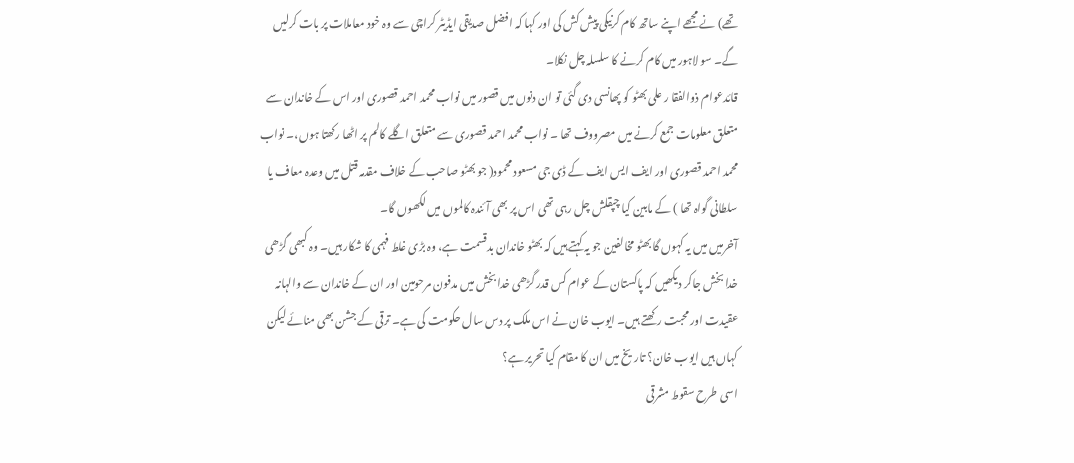تھے) نے مجھے اپنے ساتھ کام کرنیکی پیش کش کی اور کہا کہ افضل صدیقی ایڈیٹر کراچی سے وہ خود معاملات پر بات کرلیں گے۔ سو لاہور میں کام کرنے کا سلسلہ چل نکلا۔
قائدعوام ذوالفقا ر علی بھٹو کو پھانسی دی گئی تو ان دنوں میں قصور میں نواب محمد احمد قصوری اور اس کے خاندان سے متعلق معلومات جمع کرنے میں مصرووف تھا ۔ نواب محمد احمد قصوری سے متعلق اگلے کالم پر اٹھا رکھتا ہوں،۔ نواب محمد احمد قصوری اور ایف ایس ایف کے ڈی جی مسعود محمود( جو بھٹو صاحب کے خلاف مقدمہ قتل میں وعدہ معاف یا سلطانی گواہ تھا ) کے مابین کیا چپقلش چل رہی تھی اس پر بھی آئندہ کالموں میں لکھوں گا۔
آخرمیں میں یہ کہوں گا بھٹو مخالفین جو یہ کہتے ہیں کہ بھٹو خاندان بدقسمت ہے، وہ بڑی غلط فہمی کا شکار ہیں۔ وہ کبھی گڑھی خدا بخش جاکر دیکھیں کہ پاکستان کے عوام کس قدر گڑھی خدا بخش میں مدفون مرحومین اور ان کے خاندان سے والہانہ عقیدت اور محبت رکھتے ہیں۔ ایوب خان نے اس ملک پر دس سال حکومت کی ہے۔ ترقی کے جشن بھی منائے لیکن کہاں ہیں ایوب خان؟ تاریخ میں ان کا مقام کیا تحریر ہے؟
اسی طرح سقوط مشرقی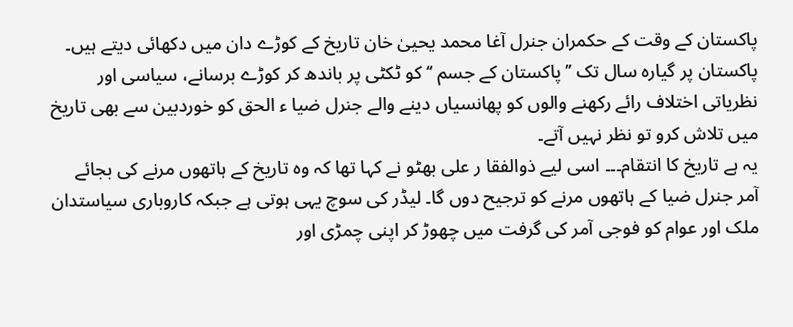پاکستان کے وقت کے حکمران جنرل آغا محمد یحییٰ خان تاریخ کے کوڑے دان میں دکھائی دیتے ہیں۔ پاکستان پر گیارہ سال تک ’’پاکستان کے جسم ‘‘ کو ٹکٹی پر باندھ کر کوڑے برسانے، سیاسی اور نظریاتی اختلاف رائے رکھنے والوں کو پھانسیاں دینے والے جنرل ضیا ء الحق کو خوردبین سے بھی تاریخ میں تلاش کرو تو نظر نہیں آتے۔
یہ ہے تاریخ کا انتقام۔۔۔ اسی لیے ذوالفقا ر علی بھٹو نے کہا تھا کہ وہ تاریخ کے ہاتھوں مرنے کی بجائے آمر جنرل ضیا کے ہاتھوں مرنے کو ترجیح دوں گا۔ لیڈر کی سوچ یہی ہوتی ہے جبکہ کاروباری سیاستدان ملک اور عوام کو فوجی آمر کی گرفت میں چھوڑ کر اپنی چمڑی اور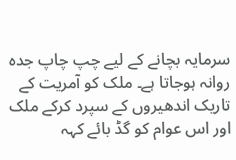سرمایہ بچانے کے لیے چپ چاپ جدہ روانہ ہوجاتا ہے۔ ملک کو آمریت کے تاریک اندھیروں کے سپرد کرکے ملک اور اس عوام کو گڈ بائے کہہ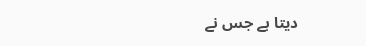دیتا ہے جس نے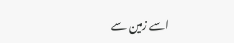اسے زمین سے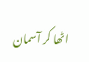اٹھا کر آسمان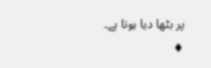پر بٹھا دیا ہوتا ہے۔
♦